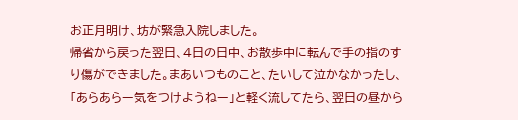お正月明け、坊が緊急入院しました。
帰省から戻った翌日、4日の日中、お散歩中に転んで手の指のすり傷ができました。まあいつものこと、たいして泣かなかったし、「あらあらー気をつけようねー」と軽く流してたら、翌日の昼から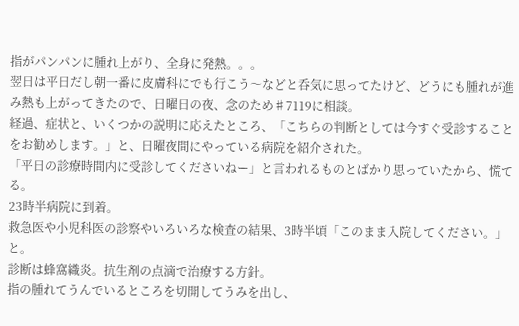指がパンパンに腫れ上がり、全身に発熱。。。
翌日は平日だし朝一番に皮膚科にでも行こう〜などと呑気に思ってたけど、どうにも腫れが進み熱も上がってきたので、日曜日の夜、念のため♯7119に相談。
経過、症状と、いくつかの説明に応えたところ、「こちらの判断としては今すぐ受診することをお勧めします。」と、日曜夜間にやっている病院を紹介された。
「平日の診療時間内に受診してくださいねー」と言われるものとばかり思っていたから、慌てる。
23時半病院に到着。
救急医や小児科医の診察やいろいろな検査の結果、3時半頃「このまま入院してください。」と。
診断は蜂窩織炎。抗生剤の点滴で治療する方針。
指の腫れてうんでいるところを切開してうみを出し、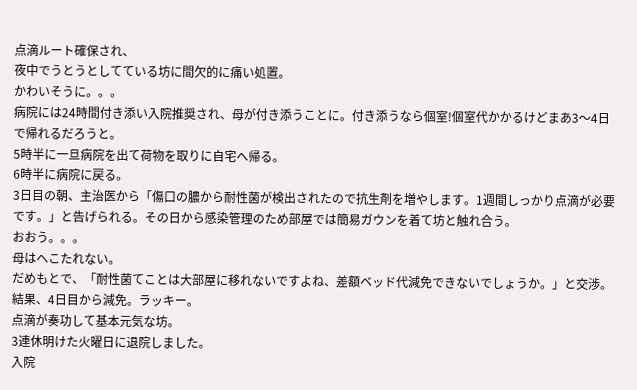点滴ルート確保され、
夜中でうとうとしてている坊に間欠的に痛い処置。
かわいそうに。。。
病院には24時間付き添い入院推奨され、母が付き添うことに。付き添うなら個室!個室代かかるけどまあ3〜4日で帰れるだろうと。
5時半に一旦病院を出て荷物を取りに自宅へ帰る。
6時半に病院に戻る。
3日目の朝、主治医から「傷口の膿から耐性菌が検出されたので抗生剤を増やします。1週間しっかり点滴が必要です。」と告げられる。その日から感染管理のため部屋では簡易ガウンを着て坊と触れ合う。
おおう。。。
母はへこたれない。
だめもとで、「耐性菌てことは大部屋に移れないですよね、差額ベッド代減免できないでしょうか。」と交渉。結果、4日目から減免。ラッキー。
点滴が奏功して基本元気な坊。
3連休明けた火曜日に退院しました。
入院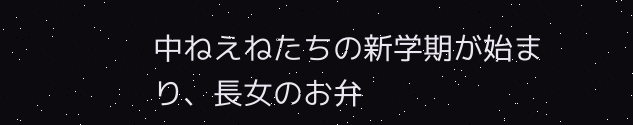中ねえねたちの新学期が始まり、長女のお弁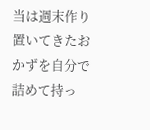当は週末作り置いてきたおかずを自分で詰めて持っ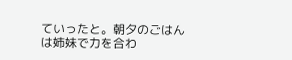ていったと。朝夕のごはんは姉妹で力を合わ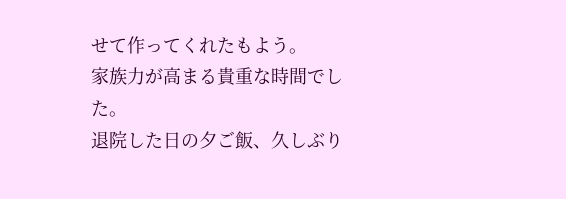せて作ってくれたもよう。
家族力が高まる貴重な時間でした。
退院した日の夕ご飯、久しぶり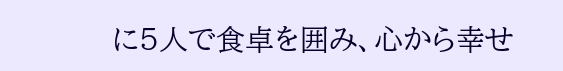に5人で食卓を囲み、心から幸せ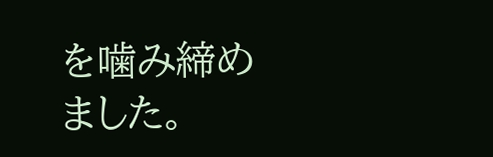を噛み締めました。